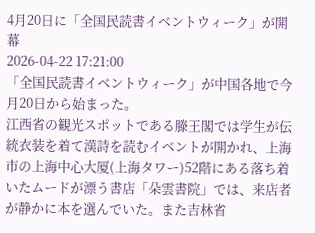4月20日に「全国民読書イベントウィーク」が開幕
2026-04-22 17:21:00
「全国民読書イベントウィーク」が中国各地で今月20日から始まった。
江西省の観光スポットである滕王閣では学生が伝統衣装を着て漢詩を読むイベントが開かれ、上海市の上海中心大厦(上海タワー)52階にある落ち着いたムードが漂う書店「朵雲書院」では、来店者が静かに本を選んでいた。また吉林省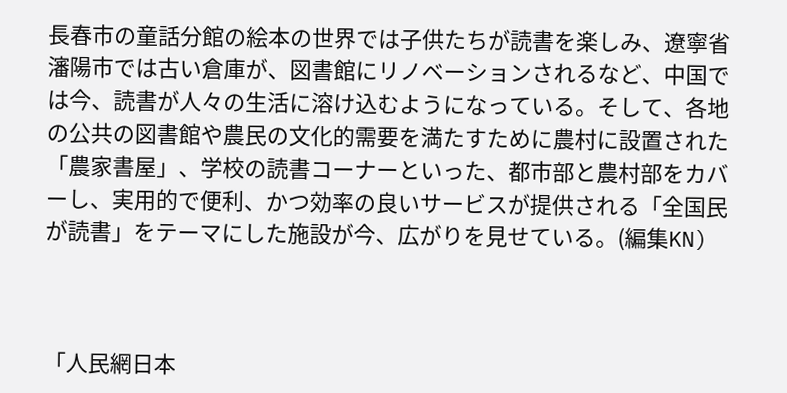長春市の童話分館の絵本の世界では子供たちが読書を楽しみ、遼寧省瀋陽市では古い倉庫が、図書館にリノベーションされるなど、中国では今、読書が人々の生活に溶け込むようになっている。そして、各地の公共の図書館や農民の文化的需要を満たすために農村に設置された「農家書屋」、学校の読書コーナーといった、都市部と農村部をカバーし、実用的で便利、かつ効率の良いサービスが提供される「全国民が読書」をテーマにした施設が今、広がりを見せている。(編集KN)



「人民網日本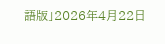語版」2026年4月22日